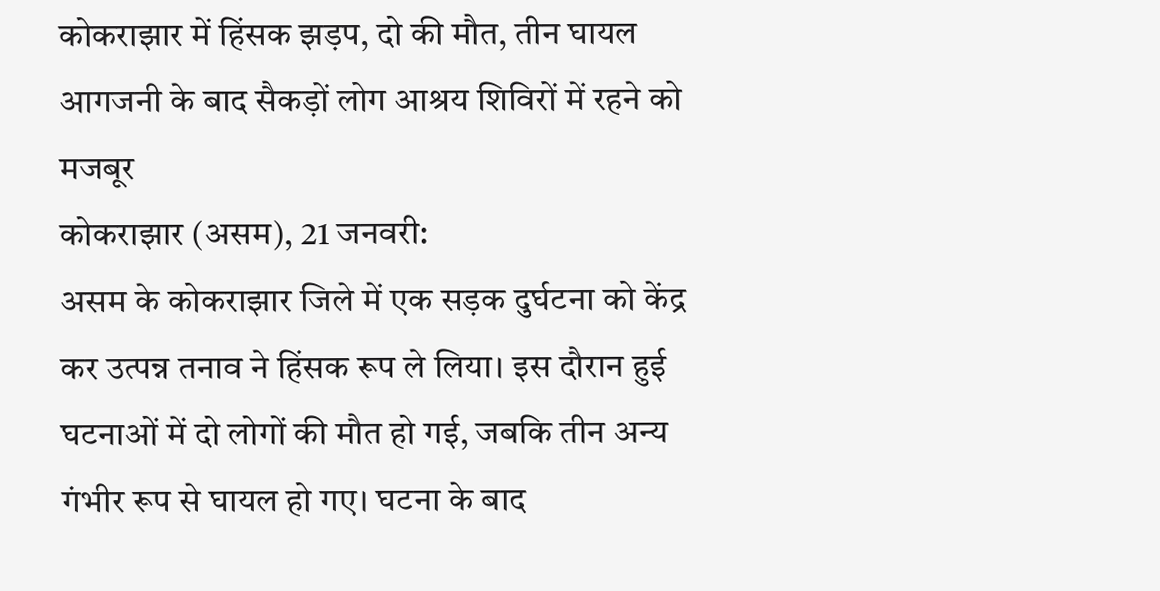कोकराझार में हिंसक झड़प, दो की मौत, तीन घायल
आगजनी के बाद सैकड़ों लोग आश्रय शिविरों में रहने को मजबूर
कोकराझार (असम), 21 जनवरी:
असम के कोकराझार जिले में एक सड़क दुर्घटना को केंद्र कर उत्पन्न तनाव ने हिंसक रूप ले लिया। इस दौरान हुई घटनाओं में दो लोगों की मौत हो गई, जबकि तीन अन्य गंभीर रूप से घायल हो गए। घटना के बाद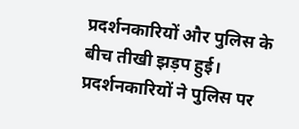प्रदर्शनकारियों और पुलिस के बीच तीखी झड़प हुई। प्रदर्शनकारियों ने पुलिस पर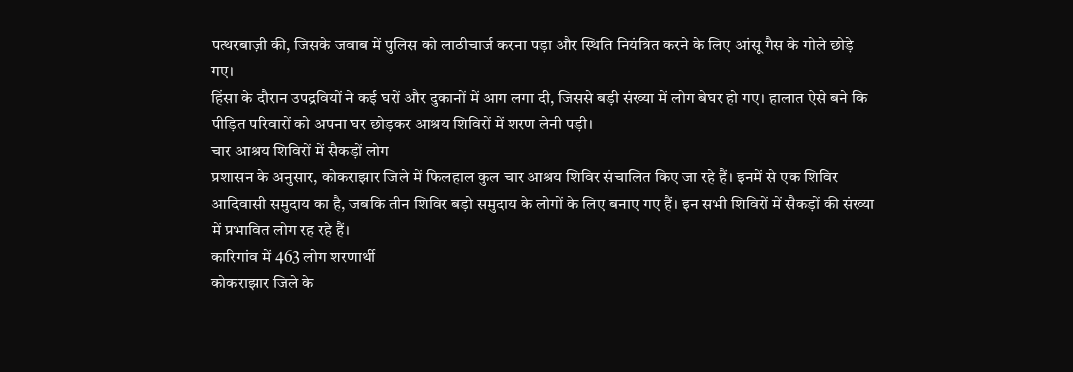पत्थरबाज़ी की, जिसके जवाब में पुलिस को लाठीचार्ज करना पड़ा और स्थिति नियंत्रित करने के लिए आंसू गैस के गोले छोड़े गए।
हिंसा के दौरान उपद्रवियों ने कई घरों और दुकानों में आग लगा दी, जिससे बड़ी संख्या में लोग बेघर हो गए। हालात ऐसे बने कि पीड़ित परिवारों को अपना घर छोड़कर आश्रय शिविरों में शरण लेनी पड़ी।
चार आश्रय शिविरों में सैकड़ों लोग
प्रशासन के अनुसार, कोकराझार जिले में फिलहाल कुल चार आश्रय शिविर संचालित किए जा रहे हैं। इनमें से एक शिविर आदिवासी समुदाय का है, जबकि तीन शिविर बड़ो समुदाय के लोगों के लिए बनाए गए हैं। इन सभी शिविरों में सैकड़ों की संख्या में प्रभावित लोग रह रहे हैं।
कारिगांव में 463 लोग शरणार्थी
कोकराझार जिले के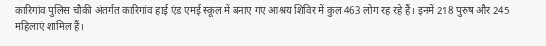कारिगांव पुलिस चौकी अंतर्गत कारिगांव हाई एंड एमई स्कूल में बनाए गए आश्रय शिविर में कुल 463 लोग रह रहे हैं। इनमें 218 पुरुष और 245 महिलाएं शामिल हैं।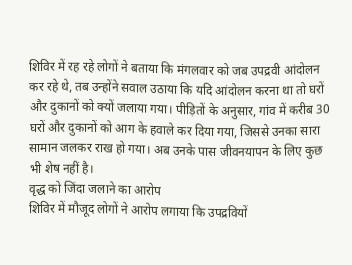शिविर में रह रहे लोगों ने बताया कि मंगलवार को जब उपद्रवी आंदोलन कर रहे थे, तब उन्होंने सवाल उठाया कि यदि आंदोलन करना था तो घरों और दुकानों को क्यों जलाया गया। पीड़ितों के अनुसार, गांव में करीब 30 घरों और दुकानों को आग के हवाले कर दिया गया, जिससे उनका सारा सामान जलकर राख हो गया। अब उनके पास जीवनयापन के लिए कुछ भी शेष नहीं है।
वृद्ध को जिंदा जलाने का आरोप
शिविर में मौजूद लोगों ने आरोप लगाया कि उपद्रवियों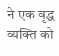ने एक वृद्ध व्यक्ति को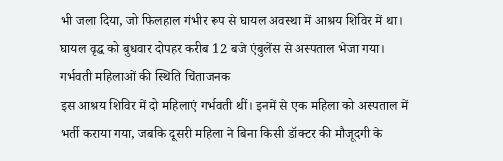भी जला दिया, जो फिलहाल गंभीर रूप से घायल अवस्था में आश्रय शिविर में था। घायल वृद्ध को बुधवार दोपहर करीब 12 बजे एंबुलेंस से अस्पताल भेजा गया।
गर्भवती महिलाओं की स्थिति चिंताजनक
इस आश्रय शिविर में दो महिलाएं गर्भवती थीं। इनमें से एक महिला को अस्पताल में भर्ती कराया गया, जबकि दूसरी महिला ने बिना किसी डॉक्टर की मौजूदगी के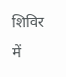शिविर में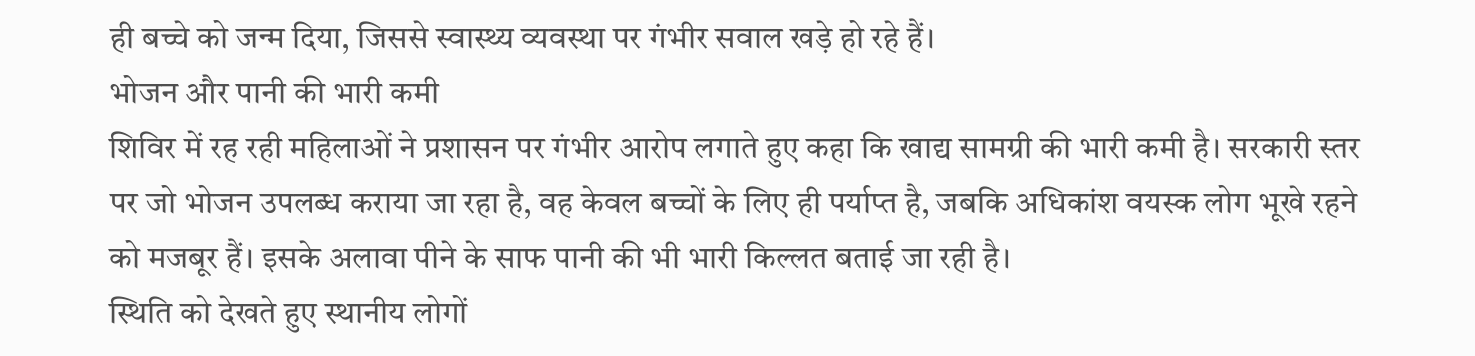ही बच्चे को जन्म दिया, जिससे स्वास्थ्य व्यवस्था पर गंभीर सवाल खड़े हो रहे हैं।
भोजन और पानी की भारी कमी
शिविर में रह रही महिलाओं ने प्रशासन पर गंभीर आरोप लगाते हुए कहा कि खाद्य सामग्री की भारी कमी है। सरकारी स्तर पर जो भोजन उपलब्ध कराया जा रहा है, वह केवल बच्चों के लिए ही पर्याप्त है, जबकि अधिकांश वयस्क लोग भूखे रहने को मजबूर हैं। इसके अलावा पीने के साफ पानी की भी भारी किल्लत बताई जा रही है।
स्थिति को देखते हुए स्थानीय लोगों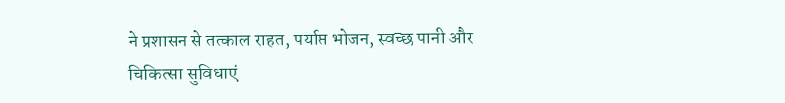ने प्रशासन से तत्काल राहत, पर्याप्त भोजन, स्वच्छ पानी और चिकित्सा सुविधाएं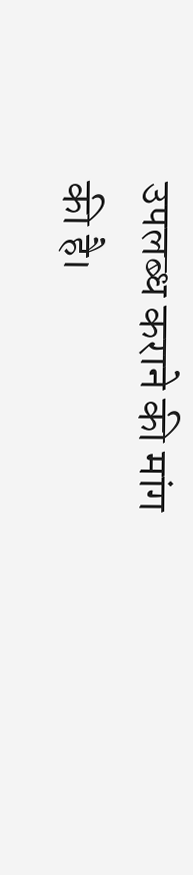उपलब्ध कराने की मांग की है।